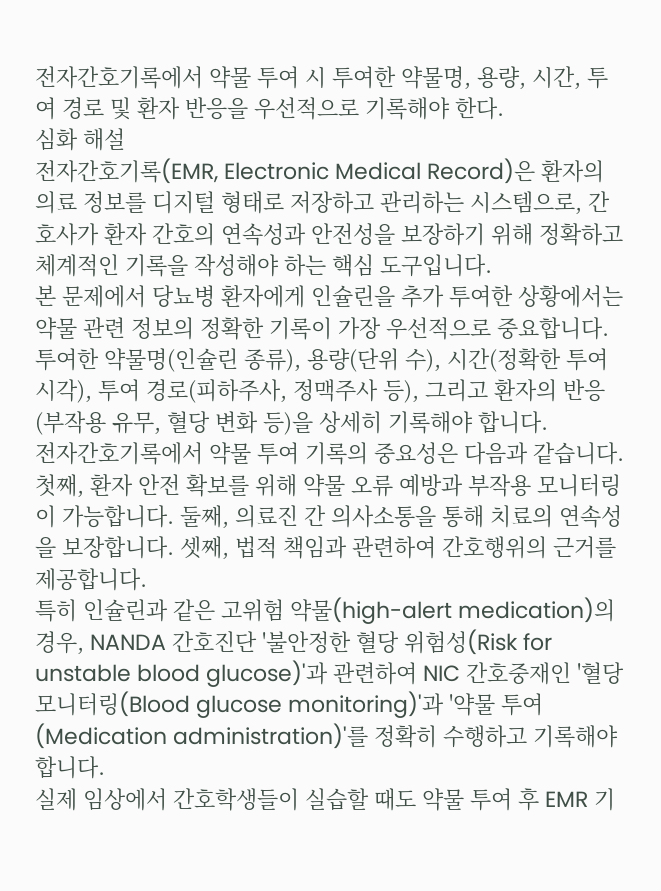전자간호기록에서 약물 투여 시 투여한 약물명, 용량, 시간, 투여 경로 및 환자 반응을 우선적으로 기록해야 한다.
심화 해설
전자간호기록(EMR, Electronic Medical Record)은 환자의 의료 정보를 디지털 형태로 저장하고 관리하는 시스템으로, 간호사가 환자 간호의 연속성과 안전성을 보장하기 위해 정확하고 체계적인 기록을 작성해야 하는 핵심 도구입니다.
본 문제에서 당뇨병 환자에게 인슐린을 추가 투여한 상황에서는 약물 관련 정보의 정확한 기록이 가장 우선적으로 중요합니다. 투여한 약물명(인슐린 종류), 용량(단위 수), 시간(정확한 투여 시각), 투여 경로(피하주사, 정맥주사 등), 그리고 환자의 반응(부작용 유무, 혈당 변화 등)을 상세히 기록해야 합니다.
전자간호기록에서 약물 투여 기록의 중요성은 다음과 같습니다. 첫째, 환자 안전 확보를 위해 약물 오류 예방과 부작용 모니터링이 가능합니다. 둘째, 의료진 간 의사소통을 통해 치료의 연속성을 보장합니다. 셋째, 법적 책임과 관련하여 간호행위의 근거를 제공합니다.
특히 인슐린과 같은 고위험 약물(high-alert medication)의 경우, NANDA 간호진단 '불안정한 혈당 위험성(Risk for unstable blood glucose)'과 관련하여 NIC 간호중재인 '혈당 모니터링(Blood glucose monitoring)'과 '약물 투여(Medication administration)'를 정확히 수행하고 기록해야 합니다.
실제 임상에서 간호학생들이 실습할 때도 약물 투여 후 EMR 기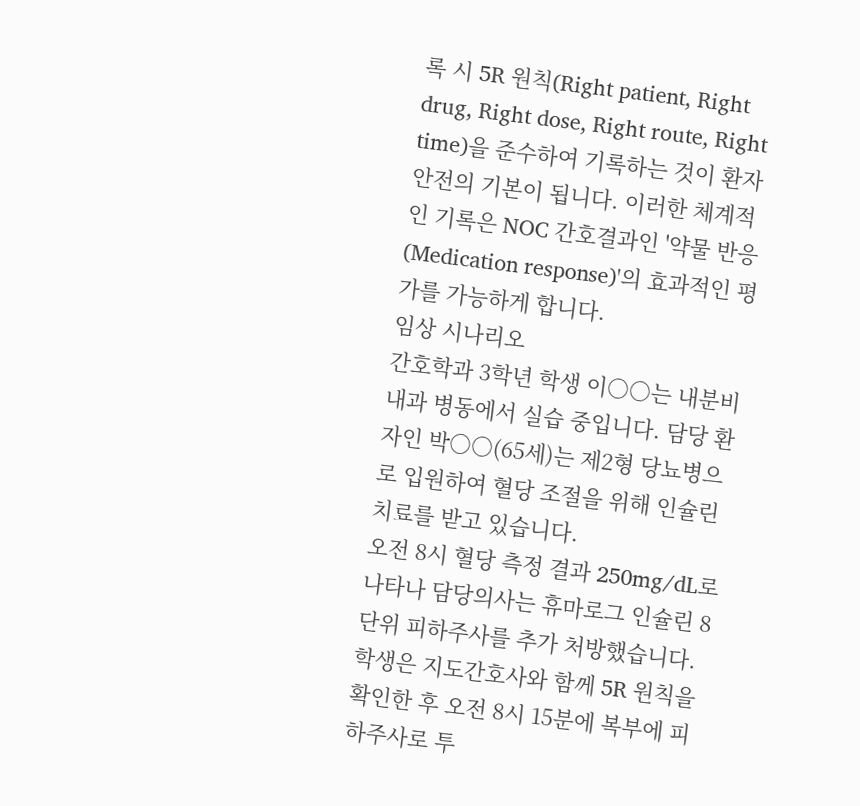록 시 5R 원칙(Right patient, Right drug, Right dose, Right route, Right time)을 준수하여 기록하는 것이 환자 안전의 기본이 됩니다. 이러한 체계적인 기록은 NOC 간호결과인 '약물 반응(Medication response)'의 효과적인 평가를 가능하게 합니다.
임상 시나리오
간호학과 3학년 학생 이○○는 내분비내과 병동에서 실습 중입니다. 담당 환자인 박○○(65세)는 제2형 당뇨병으로 입원하여 혈당 조절을 위해 인슐린 치료를 받고 있습니다.
오전 8시 혈당 측정 결과 250mg/dL로 나타나 담당의사는 휴마로그 인슐린 8단위 피하주사를 추가 처방했습니다. 학생은 지도간호사와 함께 5R 원칙을 확인한 후 오전 8시 15분에 복부에 피하주사로 투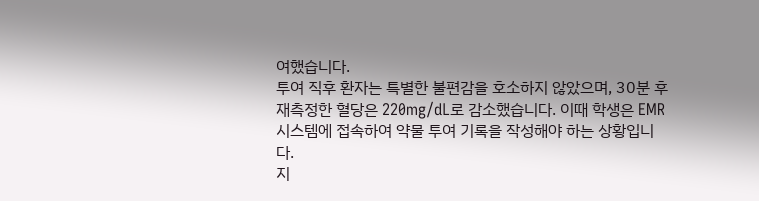여했습니다.
투여 직후 환자는 특별한 불편감을 호소하지 않았으며, 30분 후 재측정한 혈당은 220mg/dL로 감소했습니다. 이때 학생은 EMR 시스템에 접속하여 약물 투여 기록을 작성해야 하는 상황입니다.
지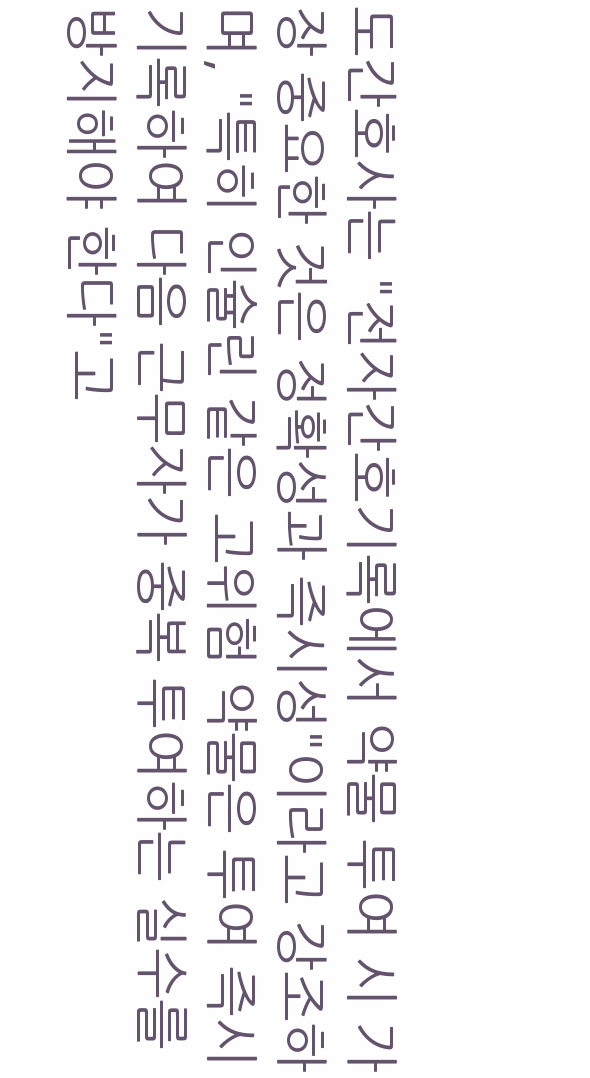도간호사는 "전자간호기록에서 약물 투여 시 가장 중요한 것은 정확성과 즉시성"이라고 강조하며, "특히 인슐린 같은 고위험 약물은 투여 즉시 기록하여 다음 근무자가 중복 투여하는 실수를 방지해야 한다"고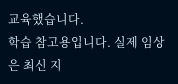교육했습니다.
학습 참고용입니다. 실제 임상은 최신 지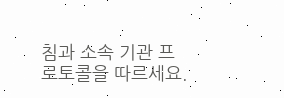침과 소속 기관 프로토콜을 따르세요.